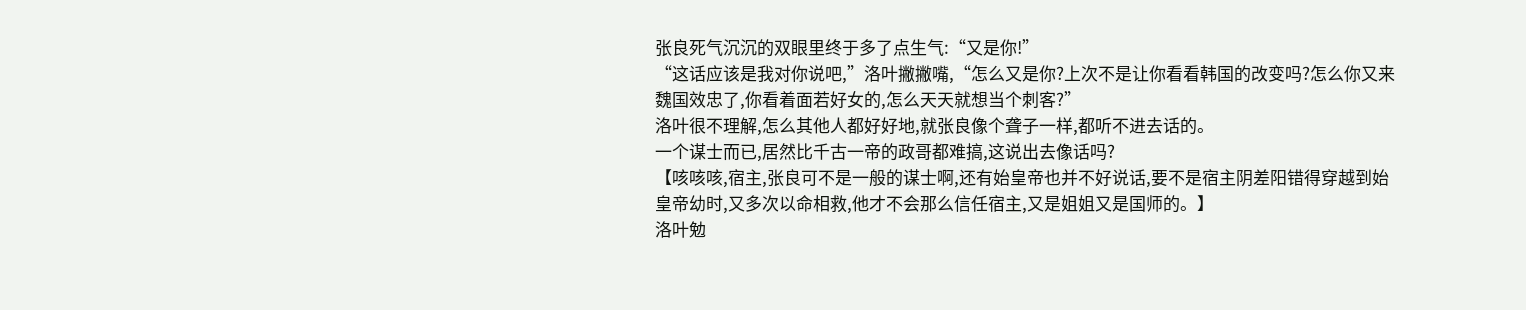张良死气沉沉的双眼里终于多了点生气:“又是你!”
“这话应该是我对你说吧,”洛叶撇撇嘴,“怎么又是你?上次不是让你看看韩国的改变吗?怎么你又来魏国效忠了,你看着面若好女的,怎么天天就想当个刺客?”
洛叶很不理解,怎么其他人都好好地,就张良像个聋子一样,都听不进去话的。
一个谋士而已,居然比千古一帝的政哥都难搞,这说出去像话吗?
【咳咳咳,宿主,张良可不是一般的谋士啊,还有始皇帝也并不好说话,要不是宿主阴差阳错得穿越到始皇帝幼时,又多次以命相救,他才不会那么信任宿主,又是姐姐又是国师的。】
洛叶勉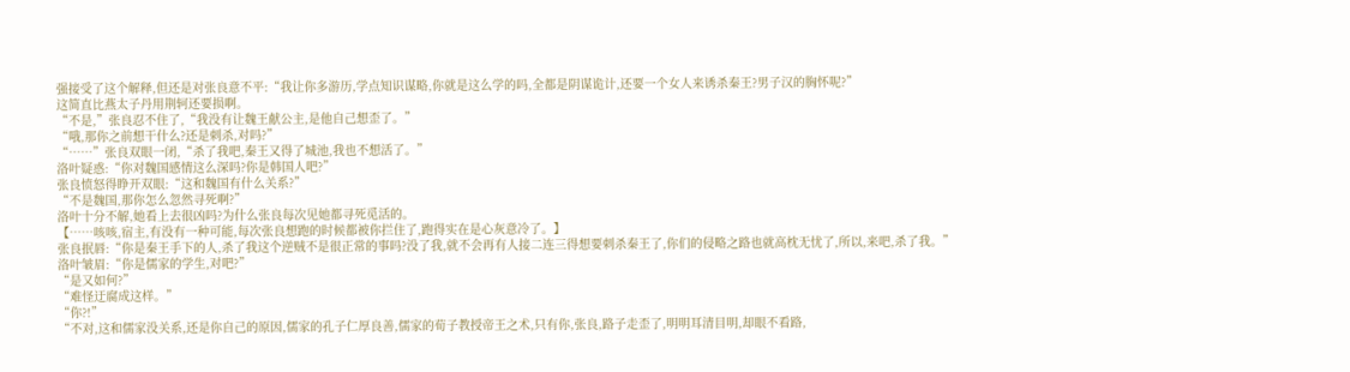强接受了这个解释,但还是对张良意不平:“我让你多游历,学点知识谋略,你就是这么学的吗,全都是阴谋诡计,还要一个女人来诱杀秦王?男子汉的胸怀呢?”
这简直比燕太子丹用荆轲还要损啊。
“不是,”张良忍不住了,“我没有让魏王献公主,是他自己想歪了。”
“哦,那你之前想干什么?还是刺杀,对吗?”
“……”张良双眼一闭,“杀了我吧,秦王又得了城池,我也不想活了。”
洛叶疑惑:“你对魏国感情这么深吗?你是韩国人吧?”
张良愤怒得睁开双眼:“这和魏国有什么关系?”
“不是魏国,那你怎么忽然寻死啊?”
洛叶十分不解,她看上去很凶吗?为什么张良每次见她都寻死觅活的。
【……咳咳,宿主,有没有一种可能,每次张良想跑的时候都被你拦住了,跑得实在是心灰意冷了。】
张良抿唇:“你是秦王手下的人,杀了我这个逆贼不是很正常的事吗?没了我,就不会再有人接二连三得想要刺杀秦王了,你们的侵略之路也就高枕无忧了,所以,来吧,杀了我。”
洛叶皱眉:“你是儒家的学生,对吧?”
“是又如何?”
“难怪迂腐成这样。”
“你?!”
“不对,这和儒家没关系,还是你自己的原因,儒家的孔子仁厚良善,儒家的荀子教授帝王之术,只有你,张良,路子走歪了,明明耳清目明,却眼不看路,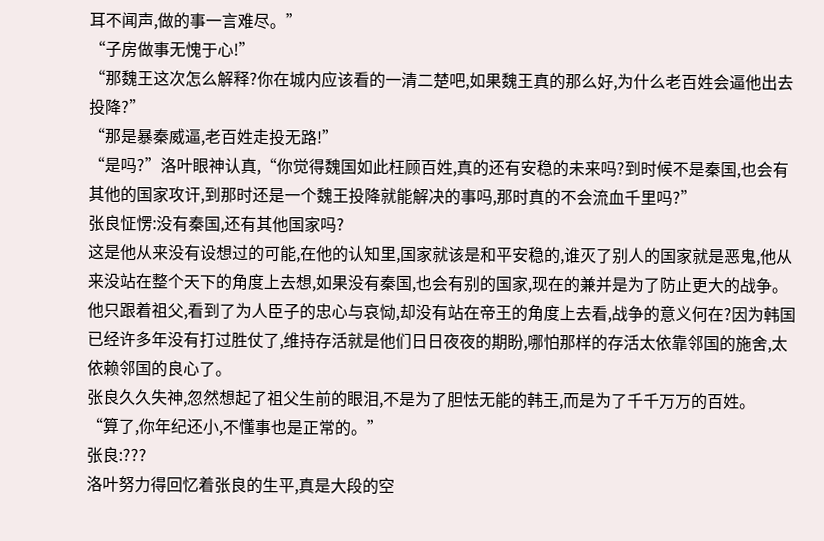耳不闻声,做的事一言难尽。”
“子房做事无愧于心!”
“那魏王这次怎么解释?你在城内应该看的一清二楚吧,如果魏王真的那么好,为什么老百姓会逼他出去投降?”
“那是暴秦威逼,老百姓走投无路!”
“是吗?”洛叶眼神认真,“你觉得魏国如此枉顾百姓,真的还有安稳的未来吗?到时候不是秦国,也会有其他的国家攻讦,到那时还是一个魏王投降就能解决的事吗,那时真的不会流血千里吗?”
张良怔愣:没有秦国,还有其他国家吗?
这是他从来没有设想过的可能,在他的认知里,国家就该是和平安稳的,谁灭了别人的国家就是恶鬼,他从来没站在整个天下的角度上去想,如果没有秦国,也会有别的国家,现在的兼并是为了防止更大的战争。
他只跟着祖父,看到了为人臣子的忠心与哀恸,却没有站在帝王的角度上去看,战争的意义何在?因为韩国已经许多年没有打过胜仗了,维持存活就是他们日日夜夜的期盼,哪怕那样的存活太依靠邻国的施舍,太依赖邻国的良心了。
张良久久失神,忽然想起了祖父生前的眼泪,不是为了胆怯无能的韩王,而是为了千千万万的百姓。
“算了,你年纪还小,不懂事也是正常的。”
张良:???
洛叶努力得回忆着张良的生平,真是大段的空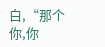白,“那个你,你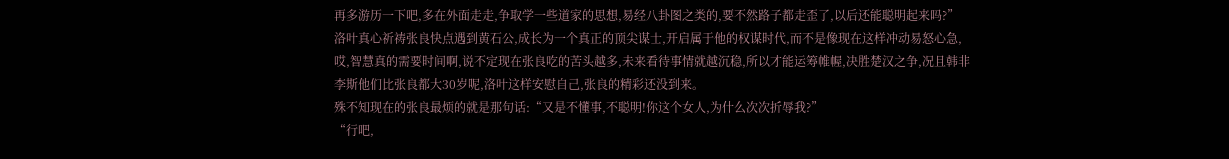再多游历一下吧,多在外面走走,争取学一些道家的思想,易经八卦图之类的,要不然路子都走歪了,以后还能聪明起来吗?”
洛叶真心祈祷张良快点遇到黄石公,成长为一个真正的顶尖谋士,开启属于他的权谋时代,而不是像现在这样冲动易怒心急,哎,智慧真的需要时间啊,说不定现在张良吃的苦头越多,未来看待事情就越沉稳,所以才能运筹帷幄,决胜楚汉之争,况且韩非李斯他们比张良都大30岁呢,洛叶这样安慰自己,张良的精彩还没到来。
殊不知现在的张良最烦的就是那句话:“又是不懂事,不聪明!你这个女人,为什么次次折辱我?”
“行吧,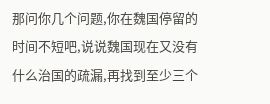那问你几个问题,你在魏国停留的时间不短吧,说说魏国现在又没有什么治国的疏漏,再找到至少三个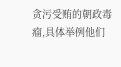贪污受贿的朝政毒瘤,具体举例他们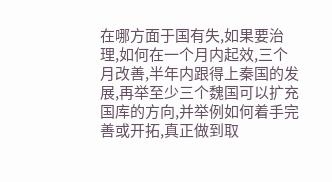在哪方面于国有失,如果要治理,如何在一个月内起效,三个月改善,半年内跟得上秦国的发展,再举至少三个魏国可以扩充国库的方向,并举例如何着手完善或开拓,真正做到取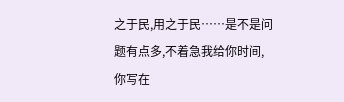之于民,用之于民……是不是问题有点多,不着急我给你时间,你写在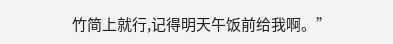竹简上就行,记得明天午饭前给我啊。”